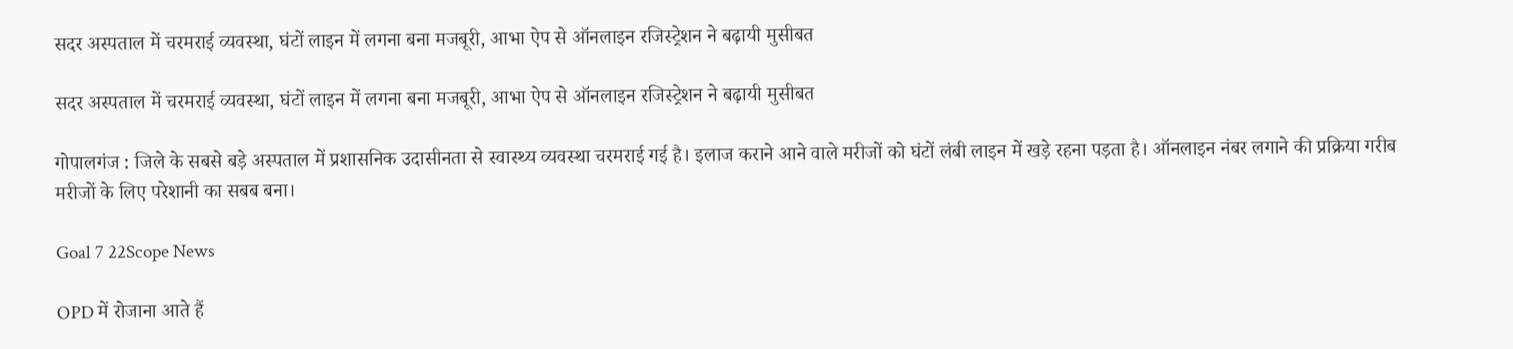सदर अस्पताल में चरमराई व्यवस्था, घंटों लाइन में लगना बना मजबूरी, आभा ऐप से ऑनलाइन रजिस्ट्रेशन ने बढ़ायी मुसीबत

सदर अस्पताल में चरमराई व्यवस्था, घंटों लाइन में लगना बना मजबूरी, आभा ऐप से ऑनलाइन रजिस्ट्रेशन ने बढ़ायी मुसीबत

गोपालगंज : जिले के सबसे बड़े अस्पताल में प्रशासनिक उदासीनता से स्वास्थ्य व्यवस्था चरमराई गई है। इलाज कराने आने वाले मरीजों को घंटों लंबी लाइन में खड़े रहना पड़ता है। ऑनलाइन नंबर लगाने की प्रक्रिया गरीब मरीजों के लिए परेशानी का सबब बना।

Goal 7 22Scope News

OPD में रोजाना आते हैं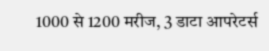1000 से 1200 मरीज, 3 डाटा आपरेटर्स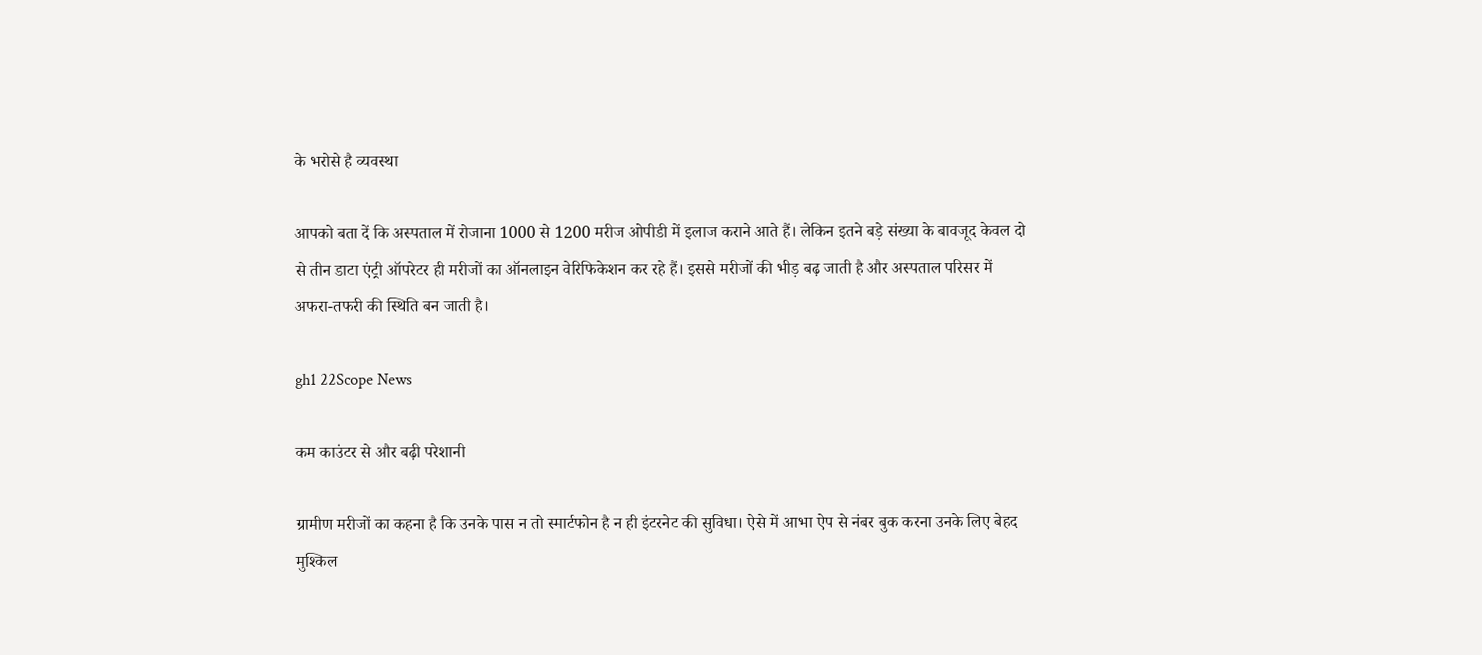के भरोसे है व्यवस्था

आपको बता दें कि अस्पताल में रोजाना 1000 से 1200 मरीज ओपीडी में इलाज कराने आते हैं। लेकिन इतने बड़े संख्या के बावजूद केवल दो से तीन डाटा एंट्री ऑपरेटर ही मरीजों का ऑनलाइन वेरिफिकेशन कर रहे हैं। इससे मरीजों की भीड़ बढ़ जाती है और अस्पताल परिसर में अफरा-तफरी की स्थिति बन जाती है।

gh1 22Scope News

कम काउंटर से और बढ़ी परेशानी

ग्रामीण मरीजों का कहना है कि उनके पास न तो स्मार्टफोन है न ही इंटरनेट की सुविधा। ऐसे में आभा ऐप से नंबर बुक करना उनके लिए बेहद मुश्किल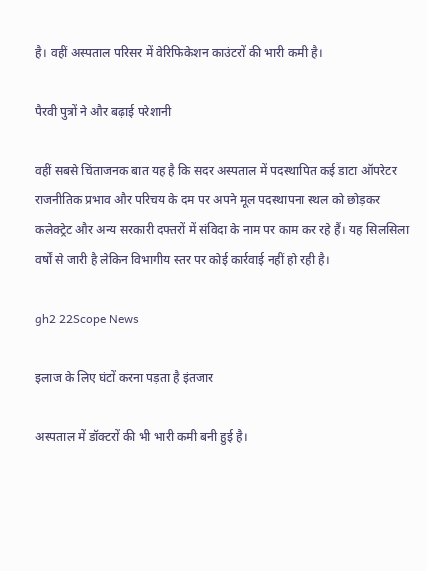है। वहीं अस्पताल परिसर में वेरिफिकेशन काउंटरों की भारी कमी है।

पैरवी पुत्रों ने और बढ़ाई परेशानी

वहीं सबसे चिंताजनक बात यह है कि सदर अस्पताल में पदस्थापित कई डाटा ऑपरेटर राजनीतिक प्रभाव और परिचय के दम पर अपने मूल पदस्थापना स्थल को छोड़कर कलेक्ट्रेट और अन्य सरकारी दफ्तरों में संविदा के नाम पर काम कर रहे हैं। यह सिलसिला वर्षों से जारी है लेकिन विभागीय स्तर पर कोई कार्रवाई नहीं हो रही है।

gh2 22Scope News

इलाज के लिए घंटों करना पड़ता है इंतजार

अस्पताल में डॉक्टरों की भी भारी कमी बनी हुई है।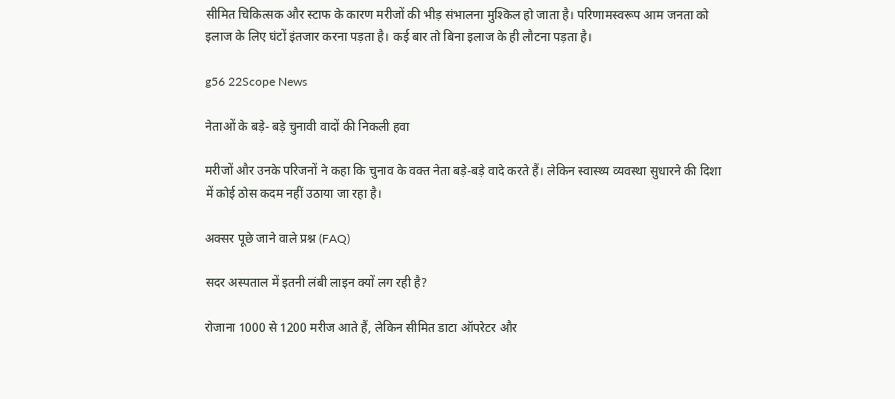सीमित चिकित्सक और स्टाफ के कारण मरीजों की भीड़ संभालना मुश्किल हो जाता है। परिणामस्वरूप आम जनता को इलाज के लिए घंटों इंतजार करना पड़ता है। कई बार तो बिना इलाज के ही लौटना पड़ता है।

g56 22Scope News

नेताओं के बड़े- बड़े चुनावी वादों की निकली हवा

मरीजों और उनके परिजनों ने कहा कि चुनाव के वक्त नेता बड़े-बड़े वादे करते हैं। लेकिन स्वास्थ्य व्यवस्था सुधारने की दिशा में कोई ठोस कदम नहीं उठाया जा रहा है।

अक्सर पूछे जाने वाले प्रश्न (FAQ)

सदर अस्पताल में इतनी लंबी लाइन क्यों लग रही है?

रोजाना 1000 से 1200 मरीज आते हैं, लेकिन सीमित डाटा ऑपरेटर और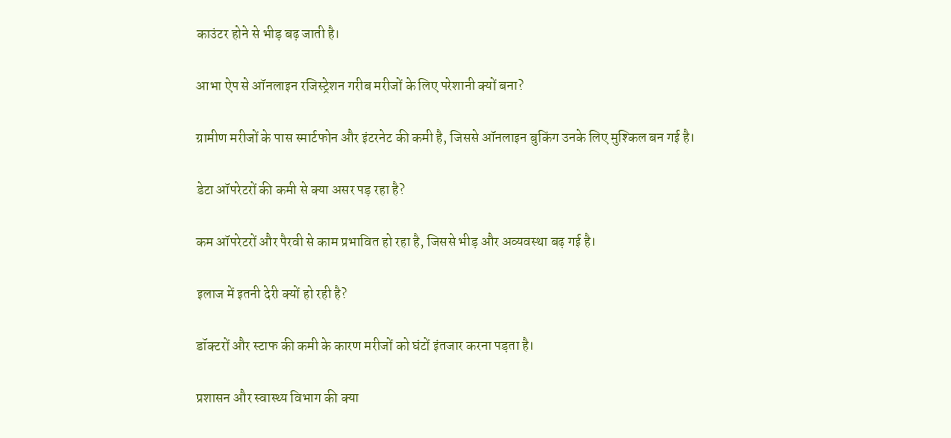काउंटर होने से भीड़ बढ़ जाती है।

आभा ऐप से ऑनलाइन रजिस्ट्रेशन गरीब मरीजों के लिए परेशानी क्यों बना?

ग्रामीण मरीजों के पास स्मार्टफोन और इंटरनेट की कमी है, जिससे ऑनलाइन बुकिंग उनके लिए मुश्किल बन गई है।

डेटा ऑपरेटरों की कमी से क्या असर पड़ रहा है?

कम ऑपरेटरों और पैरवी से काम प्रभावित हो रहा है, जिससे भीड़ और अव्यवस्था बढ़ गई है।

इलाज में इतनी देरी क्यों हो रही है?

डॉक्टरों और स्टाफ की कमी के कारण मरीजों को घंटों इंतजार करना पड़ता है।

प्रशासन और स्वास्थ्य विभाग की क्या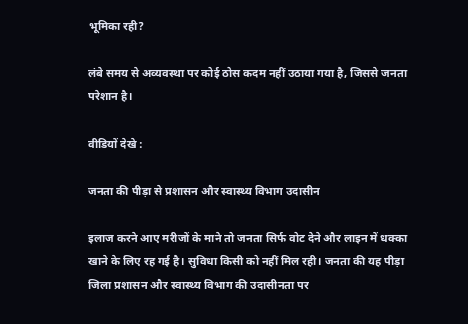भूमिका रही?

लंबे समय से अव्यवस्था पर कोई ठोस कदम नहीं उठाया गया है, जिससे जनता परेशान है।

वीडियों देखे :

जनता की पीड़ा से प्रशासन और स्वास्थ्य विभाग उदासीन

इलाज करने आए मरीजों के माने तो जनता सिर्फ वोट देने और लाइन में धक्का खाने के लिए रह गई है। सुविधा किसी को नहीं मिल रही। जनता की यह पीड़ा जिला प्रशासन और स्वास्थ्य विभाग की उदासीनता पर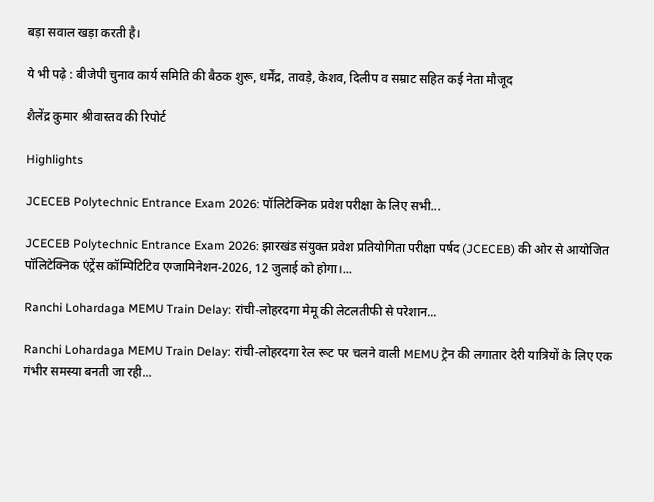बड़ा सवाल खड़ा करती है।

ये भी पढ़े : बीजेपी चुनाव कार्य समिति की बैठक शुरू, धर्मेंद्र, तावड़े, केशव, दिलीप व सम्राट सहित कई नेता मौजूद

शैलेंद्र कुमार श्रीवास्तव की रिपोर्ट

Highlights

JCECEB Polytechnic Entrance Exam 2026: पॉलिटेक्निक प्रवेश परीक्षा के लिए सभी...

JCECEB Polytechnic Entrance Exam 2026: झारखंड संयुक्त प्रवेश प्रतियोगिता परीक्षा पर्षद (JCECEB) की ओर से आयोजित पॉलिटेक्निक एंट्रेंस कॉम्पिटिटिव एग्जामिनेशन-2026, 12 जुलाई को होगा।...

Ranchi Lohardaga MEMU Train Delay: रांची-लोहरदगा मेमू की लेटलतीफी से परेशान...

Ranchi Lohardaga MEMU Train Delay: रांची-लोहरदगा रेल रूट पर चलने वाली MEMU ट्रेन की लगातार देरी यात्रियों के लिए एक गंभीर समस्या बनती जा रही...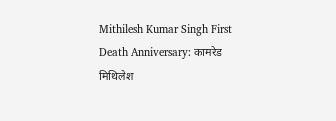Mithilesh Kumar Singh First Death Anniversary: कामरेड मिथिलेश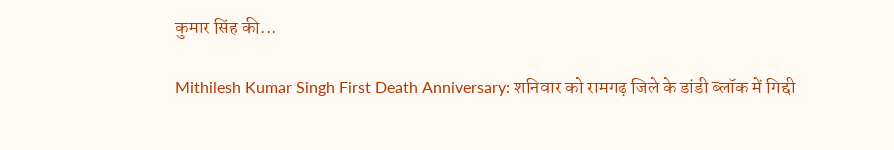कुमार सिंह की...

Mithilesh Kumar Singh First Death Anniversary: शनिवार को रामगढ़ जिले के डांडी ब्लॉक में गिद्दी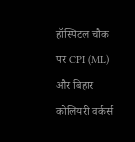हॉस्पिटल चौक पर CPI (ML) और बिहार कोलियरी वर्कर्स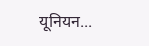यूनियन...